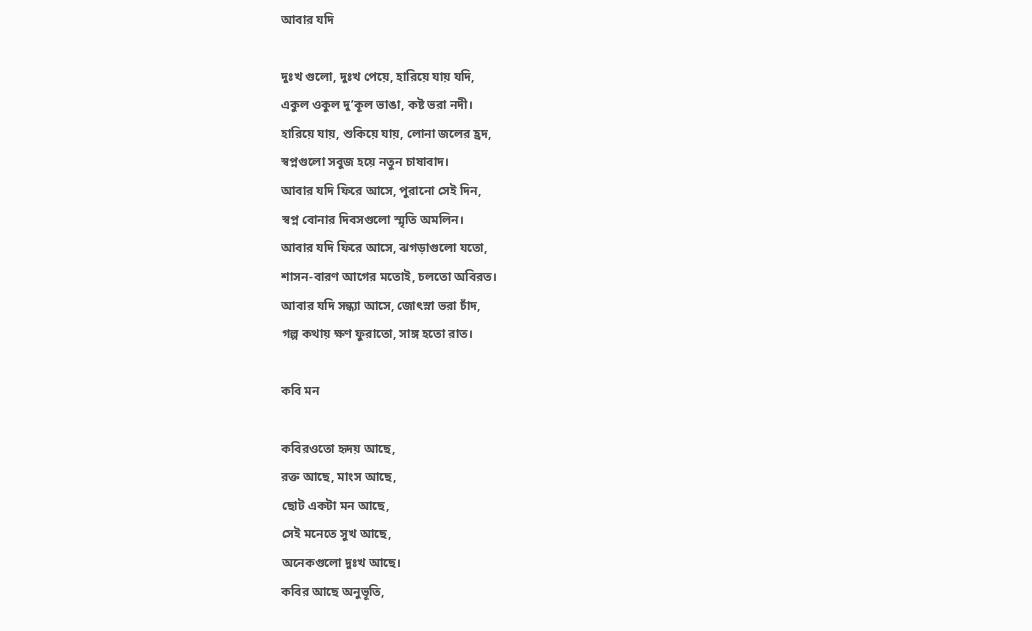আবার যদি

দুঃখ গুলো, দুঃখ পেয়ে, হারিয়ে যায় যদি,
একুল ওকুল দু’কূল ভাঙা, কষ্ট ভরা নদী।
হারিয়ে যায়, শুকিয়ে যায়, লোনা জলের হ্রদ,
স্বপ্নগুলো সবুজ হয়ে নতুন চাষাবাদ।
আবার যদি ফিরে আসে, পুরানো সেই দিন,
স্বপ্ন বোনার দিবসগুলো স্মৃতি অমলিন।
আবার যদি ফিরে আসে, ঝগড়াগুলো যতো,
শাসন-বারণ আগের মতোই, চলতো অবিরত।
আবার যদি সন্ধ্যা আসে, জোৎস্না ভরা চাঁদ,
গল্প কথায় ক্ষণ ফুরাতো, সাঙ্গ হতো রাত।

কবি মন

কবিরওতো হৃদয় আছে,
রক্ত আছে, মাংস আছে,
ছোট একটা মন আছে,
সেই মনেতে সুখ আছে,
অনেকগুলো দুঃখ আছে।
কবির আছে অনুভূতি,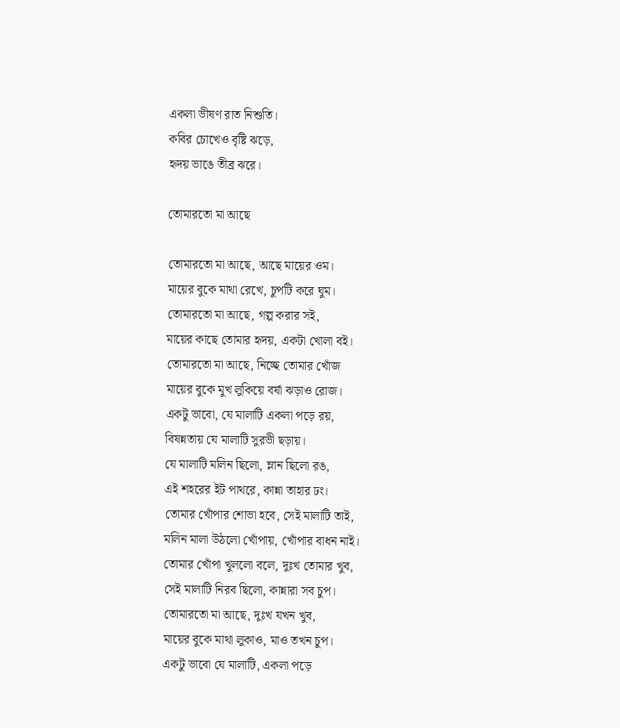একলা ভীষণ রাত নিশুতি।
কবির চোখেও বৃষ্টি ঝড়ে,
হৃদয় ভাঙে তীব্র ঝরে।

তোমারতো মা আছে

তোমারতো মা আছে, আছে মায়ের ওম।
মায়ের বুকে মাথা রেখে, চুপটি করে ঘুম।
তোমারতো মা আছে, গল্প করার সই,
মায়ের কাছে তোমার হৃদয়, একটা খোলা বই।
তোমারতো মা আছে, নিচ্ছে তোমার খোঁজ
মায়ের বুকে মুখ লুকিয়ে বর্ষা ঝড়াও রোজ।
একটু ভাবো, যে মালাটি একলা পড়ে রয়,
বিষন্নতায় যে মালাটি সুরভী ছড়ায়।
যে মালাটি মলিন ছিলো, ম্লান ছিলো রঙ,
এই শহরের ইট পাথরে, কান্না তাহার ঢং।
তোমার খোঁপার শোভা হবে, সেই মালাটি তাই,
মলিন মালা উঠলো খোঁপায়, খোঁপার বাধন নাই।
তোমার খোঁপা খুললো বলে, দুঃখ তোমার খুব,
সেই মালাটি নিরব ছিলো, কান্নারা সব চুপ।
তোমারতো মা আছে, দুঃখ যখন খুব,
মায়ের বুকে মাথা লুকাও, মাও তখন চুপ।
একটু ভাবো যে মালাটি, একলা পড়ে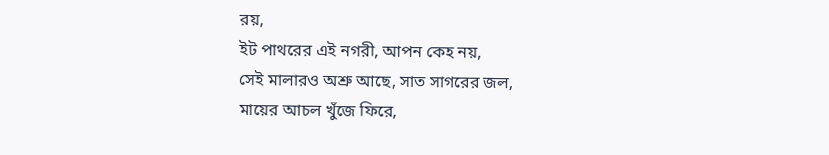রয়,
ইট পাথরের এই নগরী, আপন কেহ নয়,
সেই মালারও অশ্রু আছে, সাত সাগরের জল,
মায়ের আচল খুঁজে ফিরে,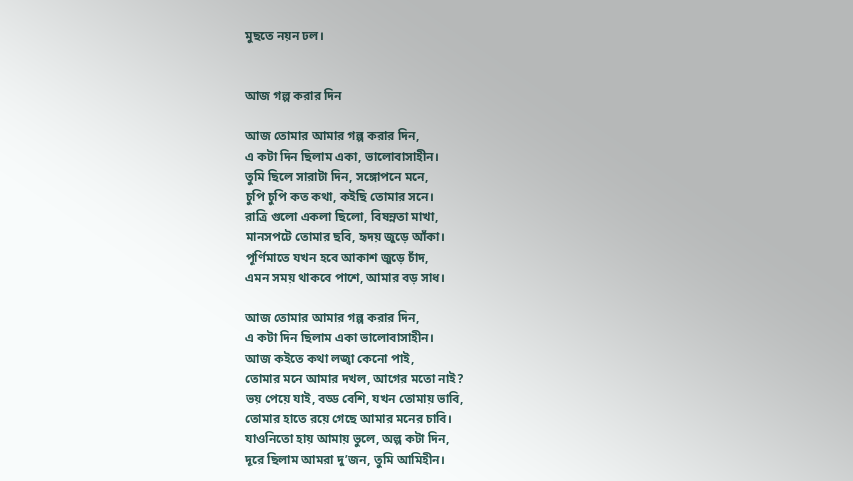মুছতে নয়ন ঢল।


আজ গল্প করার দিন

আজ তোমার আমার গল্প করার দিন,
এ কটা দিন ছিলাম একা, ভালোবাসাহীন।
তুমি ছিলে সারাটা দিন, সঙ্গোপনে মনে,
চুপি চুপি কত কথা, কইছি তোমার সনে।
রাত্রি গুলো একলা ছিলো, বিষন্নতা মাখা,
মানসপটে তোমার ছবি, হৃদয় জুড়ে আঁকা।
পূর্ণিমাতে যখন হবে আকাশ জুড়ে চাঁদ,
এমন সময় থাকবে পাশে, আমার বড় সাধ।

আজ তোমার আমার গল্প করার দিন,
এ কটা দিন ছিলাম একা ভালোবাসাহীন।
আজ কইতে কথা লজ্বা কেনো পাই,
তোমার মনে আমার দখল, আগের মতো নাই?
ভয় পেয়ে যাই, বড্ড বেশি, যখন তোমায় ভাবি,
তোমার হাতে রয়ে গেছে আমার মনের চাবি।
যাওনিতো হায় আমায় ভুলে, অল্প কটা দিন,
দূরে ছিলাম আমরা দু’জন, তুমি আমিহীন।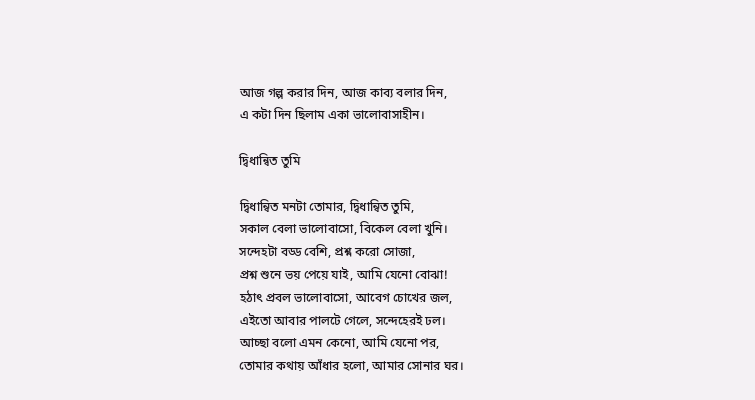আজ গল্প করার দিন, আজ কাব্য বলার দিন,
এ কটা দিন ছিলাম একা ভালোবাসাহীন।

দ্বিধান্বিত তুমি

দ্বিধান্বিত মনটা তোমার, দ্বিধান্বিত তুমি,
সকাল বেলা ভালোবাসো, বিকেল বেলা খুনি।
সন্দেহটা বড্ড বেশি, প্রশ্ন করো সোজা,
প্রশ্ন শুনে ভয় পেয়ে যাই, আমি যেনো বোঝা!
হঠাৎ প্রবল ভালোবাসো, আবেগ চোখের জল,
এইতো আবার পালটে গেলে, সন্দেহেরই ঢল।
আচ্ছা বলো এমন কেনো, আমি যেনো পর,
তোমার কথায় আঁধার হলো, আমার সোনার ঘর।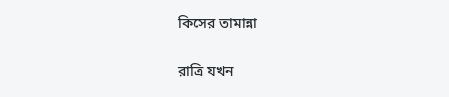কিসের তামান্না

রাত্রি যখন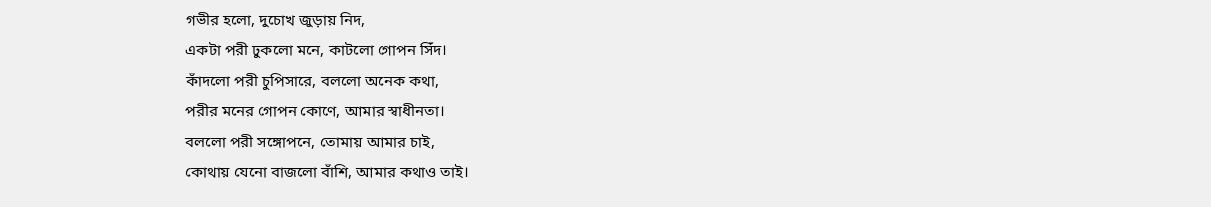গভীর হলো, দুচোখ জুড়ায় নিদ,
একটা পরী ঢুকলো মনে, কাটলো গোপন সিঁদ।
কাঁদলো পরী চুপিসারে, বললো অনেক কথা,
পরীর মনের গোপন কোণে, আমার স্বাধীনতা।
বললো পরী সঙ্গোপনে, তোমায় আমার চাই,
কোথায় যেনো বাজলো বাঁশি, আমার কথাও তাই।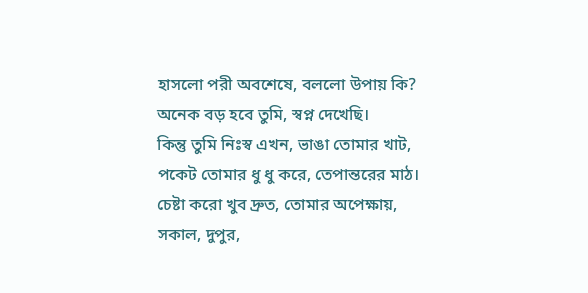হাসলো পরী অবশেষে, বললো উপায় কি?
অনেক বড় হবে তুমি, স্বপ্ন দেখেছি।
কিন্তু তুমি নিঃস্ব এখন, ভাঙা তোমার খাট,
পকেট তোমার ধু ধু করে, তেপান্তরের মাঠ।
চেষ্টা করো খুব দ্রুত, তোমার অপেক্ষায়,
সকাল, দুপুর,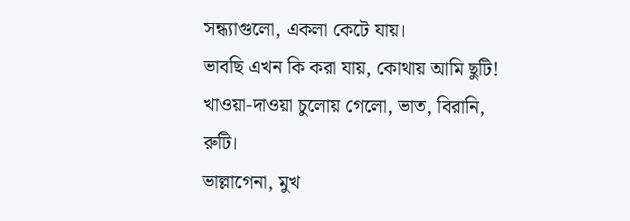সন্ধ্যাগুলো, একলা কেটে যায়।
ভাবছি এখন কি করা যায়, কোথায় আমি ছুটি!
খাওয়া-দাওয়া চুলোয় গেলো, ভাত, বিরানি, রুটি।
ভাল্লাগেনা, মুখ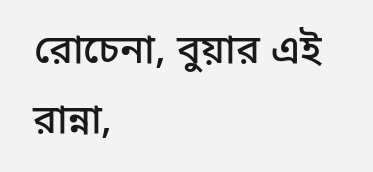রোচেনা, বুয়ার এই রান্না,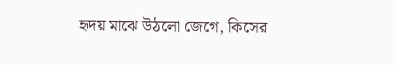হৃদয় মাঝে উঠলো জেগে, কিসের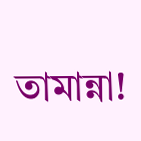তামান্না!